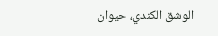الوشق الكندي، حيوان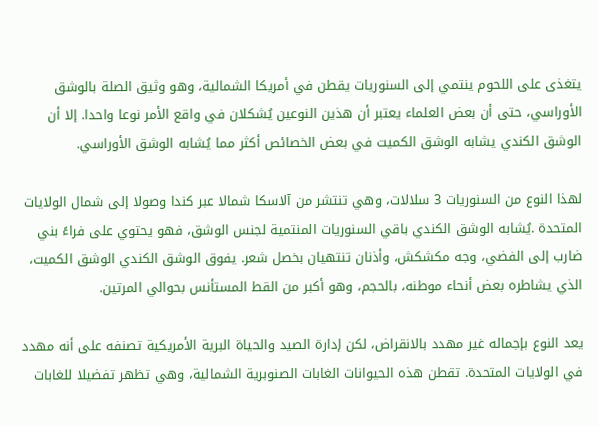يتغذى على اللحوم ينتمي إلى السنوريات يقطن في أمريكا الشمالية، وهو وثيق الصلة بالوشق الأوراسي، حتى أن بعض العلماء يعتبر أن هذين النوعين يُشكلان في واقع الأمر نوعا واحدا. إلا أن الوشق الكندي يشابه الوشق الكميت في بعض الخصائص أكثر مما يُشابه الوشق الأوراسي.

لهذا النوع من السنوريات 3 سلالات، وهي تنتشر من آلاسكا شمالا عبر كندا وصولا إلى شمال الولايات المتحدة .يُشابه الوشق الكندي باقي السنوريات المنتمية لجنس الوشق، فهو يحتوي على فراءً بني ضارب إلى الفضي، وجه مكشكش، وأذنان تنتهيان بخصل شعر. يفوق الوشق الكندي الوشق الكميت، الذي يشاطره بعض أنحاء موطنه، بالحجم، وهو أكبر من القط المستأنس بحوالي المرتين.

يعد النوع بإجماله غير مهدد بالانقراض، لكن إدارة الصيد والحياة البرية الأمريكية تصنفه على أنه مهدد في الولايات المتحدة. تقطن هذه الحيوانات الغابات الصنوبرية الشمالية، وهي تظهر تفضيلا للغابات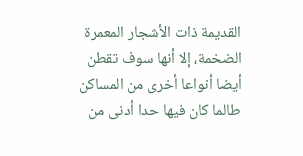القديمة ذات الأشجار المعمرة الضخمة، إلا أنها سوف تقطن أيضا أنواعا أخرى من المساكن طالما كان فيها حدا أدنى من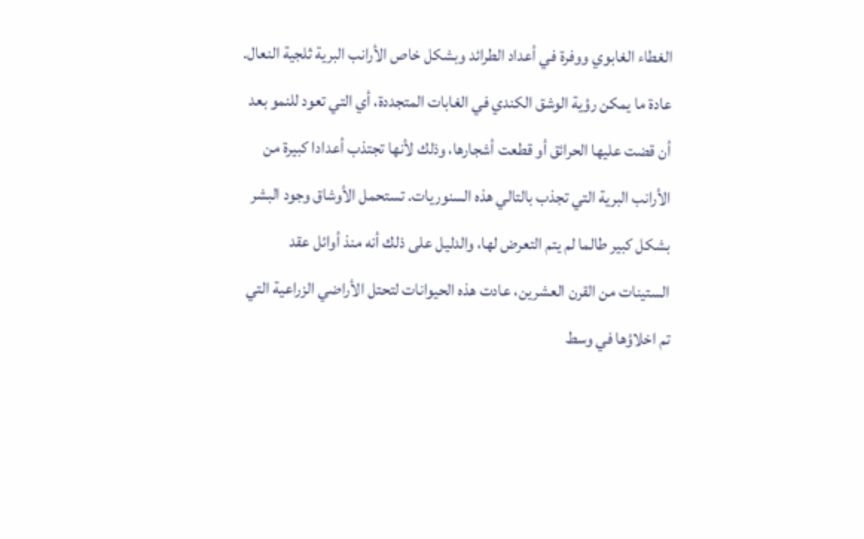الغطاء الغابوي ووفرة في أعداد الطرائد وبشكل خاص الأرانب البرية ثلجية النعال. عادة ما يمكن رؤية الوشق الكندي في الغابات المتجددة، أي التي تعود للنمو بعد أن قضت عليها الحرائق أو قطعت أشجارها، وذلك لأنها تجتذب أعدادا كبيرة من الأرانب البرية التي تجذب بالتالي هذه السنوريات. تستحمل الأوشاق وجود البشر بشكل كبير طالما لم يتم التعرض لها، والدليل على ذلك أنه منذ أوائل عقد الستينات من القرن العشرين، عادت هذه الحيوانات لتحتل الأراضي الزراعية التي تم اخلاؤها في وسط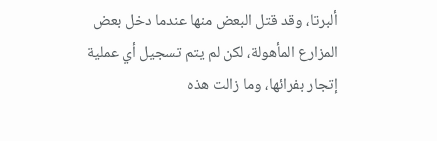ألبرتا، وقد قتل البعض منها عندما دخل بعض المزارع المأهولة، لكن لم يتم تسجيل أي عملية إتجار بفرائها، وما زالت هذه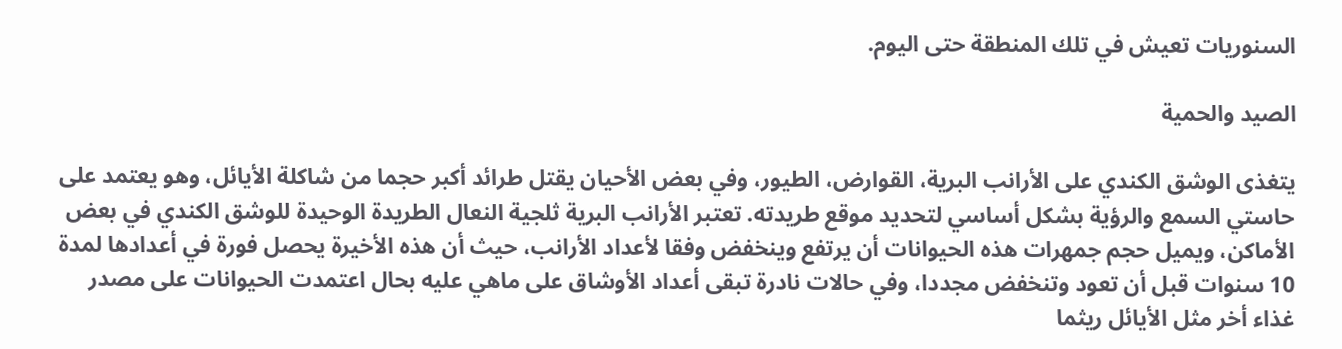السنوريات تعيش في تلك المنطقة حتى اليوم.

الصيد والحمية

يتغذى الوشق الكندي على الأرانب البرية، القوارض، الطيور، وفي بعض الأحيان يقتل طرائد أكبر حجما من شاكلة الأيائل، وهو يعتمد على حاستي السمع والرؤية بشكل أساسي لتحديد موقع طريدته. تعتبر الأرانب البرية ثلجية النعال الطريدة الوحيدة للوشق الكندي في بعض الأماكن، ويميل حجم جمهرات هذه الحيوانات أن يرتفع وينخفض وفقا لأعداد الأرانب، حيث أن هذه الأخيرة يحصل فورة في أعدادها لمدة 10 سنوات قبل أن تعود وتنخفض مجددا، وفي حالات نادرة تبقى أعداد الأوشاق على ماهي عليه بحال اعتمدت الحيوانات على مصدر غذاء أخر مثل الأيائل ريثما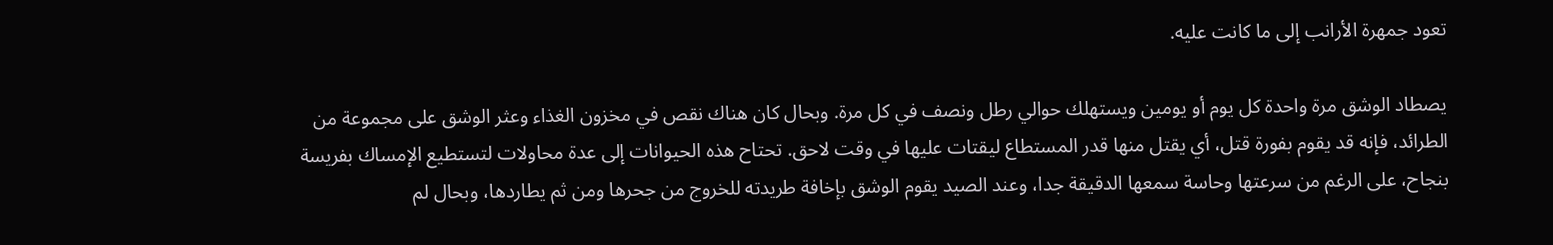تعود جمهرة الأرانب إلى ما كانت عليه.

يصطاد الوشق مرة واحدة كل يوم أو يومين ويستهلك حوالي رطل ونصف في كل مرة. وبحال كان هناك نقص في مخزون الغذاء وعثر الوشق على مجموعة من الطرائد، فإنه قد يقوم بفورة قتل، أي يقتل منها قدر المستطاع ليقتات عليها في وقت لاحق. تحتاح هذه الحيوانات إلى عدة محاولات لتستطيع الإمساك بفريسة بنجاح، على الرغم من سرعتها وحاسة سمعها الدقيقة جدا، وعند الصيد يقوم الوشق بإخافة طريدته للخروج من جحرها ومن ثم يطاردها، وبحال لم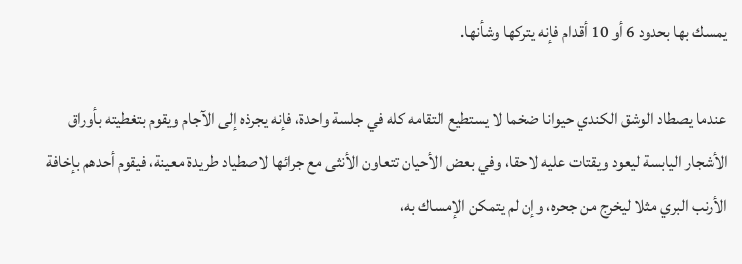يمسك بها بحدود 6 أو 10 أقدام فإنه يتركها وشأنها.

عندما يصطاد الوشق الكندي حيوانا ضخما لا يستطيع التقامه كله في جلسة واحدة، فإنه يجرذه إلى الآجام ويقوم بتغطيته بأوراق الأشجار اليابسة ليعود ويقتات عليه لاحقا، وفي بعض الأحيان تتعاون الأنثى مع جرائها لاصطياد طريدة معينة، فيقوم أحدهم بإخافة الأرنب البري مثلا ليخرج من جحره، وإن لم يتمكن الإمساك به،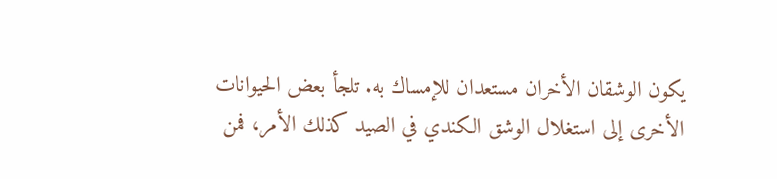يكون الوشقان الأخران مستعدان للإمساك به. تلجأ بعض الحيوانات الأخرى إلى استغلال الوشق الكندي في الصيد كذلك الأمر، فمن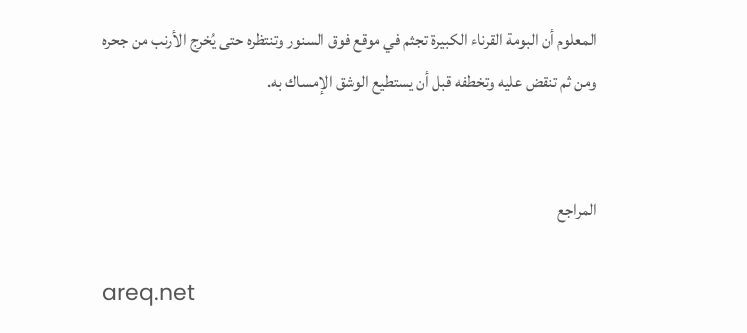المعلوم أن البومة القرناء الكبيرة تجثم في موقع فوق السنور وتنتظره حتى يُخرج الأرنب من جحره ومن ثم تنقض عليه وتخطفه قبل أن يستطيع الوشق الإمساك به.


المراجع

areq.net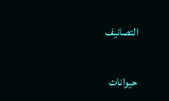التصانيف

حيوانات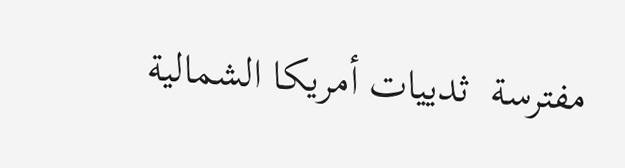مفترسة  ثدييات أمريكا الشمالية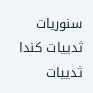سنوريات  ثدييات كندا   ثدييات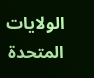الولايات المتحدة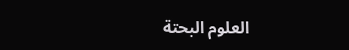العلوم البحتة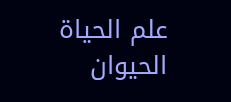علم الحياة  الحيوان